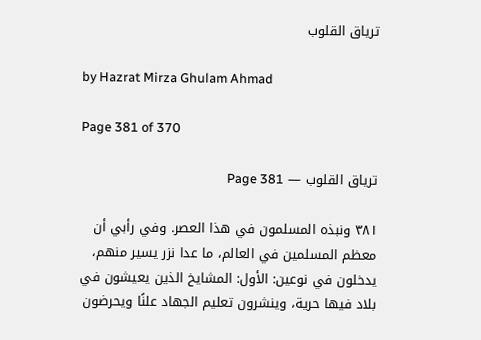ترياق القلوب

by Hazrat Mirza Ghulam Ahmad

Page 381 of 370

ترياق القلوب — Page 381

۳۸۱ ونبذه المسلمون في هذا العصر. وفي رأبي أن معظم المسلمين في العالم، ما عدا نزر يسير منهم، يدخلون في نوعين: الأول: المشايخ الذين يعيشون في بلاد فيها حرية، وينشرون تعليم الجهاد علنًا ويحرضون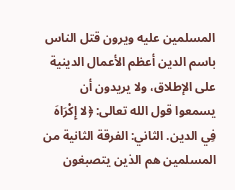المسلمين عليه ويرون قتل الناس باسم الدين أعظم الأعمال الدينية على الإطلاق، ولا يريدون أن يسمعوا قول الله تعالى: ﴿لا إِكْرَاهَ فِي الدين. الثاني: الفرقة الثانية من المسلمين هم الذين يتصبغون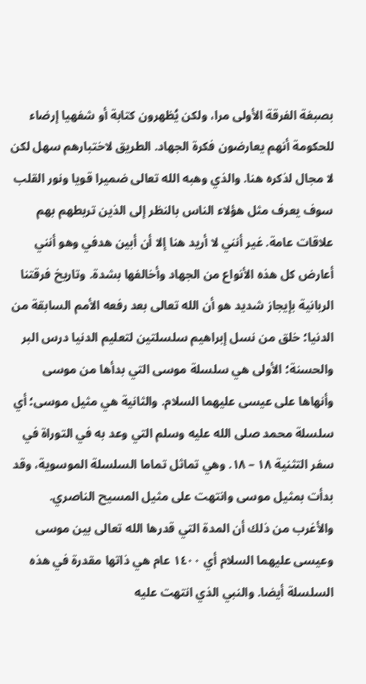بصبغة الفرقة الأولى مرا، ولكن يُظهرون كتابة أو شفهيا إرضاء للحكومة أنهم يعارضون فكرة الجهاد. الطريق لاختبارهم سهل لكن لا مجال لذكره هنا. والذي وهبه الله تعالى ضميرا قويا ونور القلب سوف يعرف مثل هؤلاء الناس بالنظر إلى الذين تربطهم بهم علاقات عامة. غير أنني لا أريد هنا إلا أن أبين هدفي وهو أنني أعارض كل هذه الأنواع من الجهاد وأخالفها بشدة. وتاريخ فرقتنا الربانية بإيجاز شديد هو أن الله تعالى بعد رفعه الأمم السابقة من الدنيا؛ خلق من نسل إبراهيم سلسلتين لتعليم الدنيا درس البر والحسنة؛ الأولى هي سلسلة موسى التي بدأها من موسى وأنهاها على عيسى عليهما السلام. والثانية هي مثيل موسى؛ أي سلسلة محمد صلى الله عليه وسلم التي وعد به في التوراة في سفر التثنية ١٨ – ١٨. وهي تماثل تماما السلسلة الموسوية، وقد بدأت بمثيل موسى وانتهت على مثيل المسيح الناصري. والأغرب من ذلك أن المدة التي قدرها الله تعالى بين موسى وعيسى عليهما السلام أي ۱٤۰۰ عام هي ذاتها مقدرة في هذه السلسلة أيضا. والنبي الذي انتهت عليه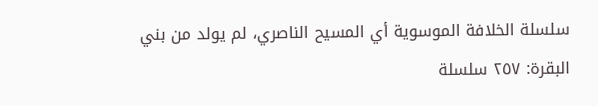سلسلة الخلافة الموسوية أي المسيح الناصري، لم يولد من بني البقرة: ٢٥٧ سلسلة